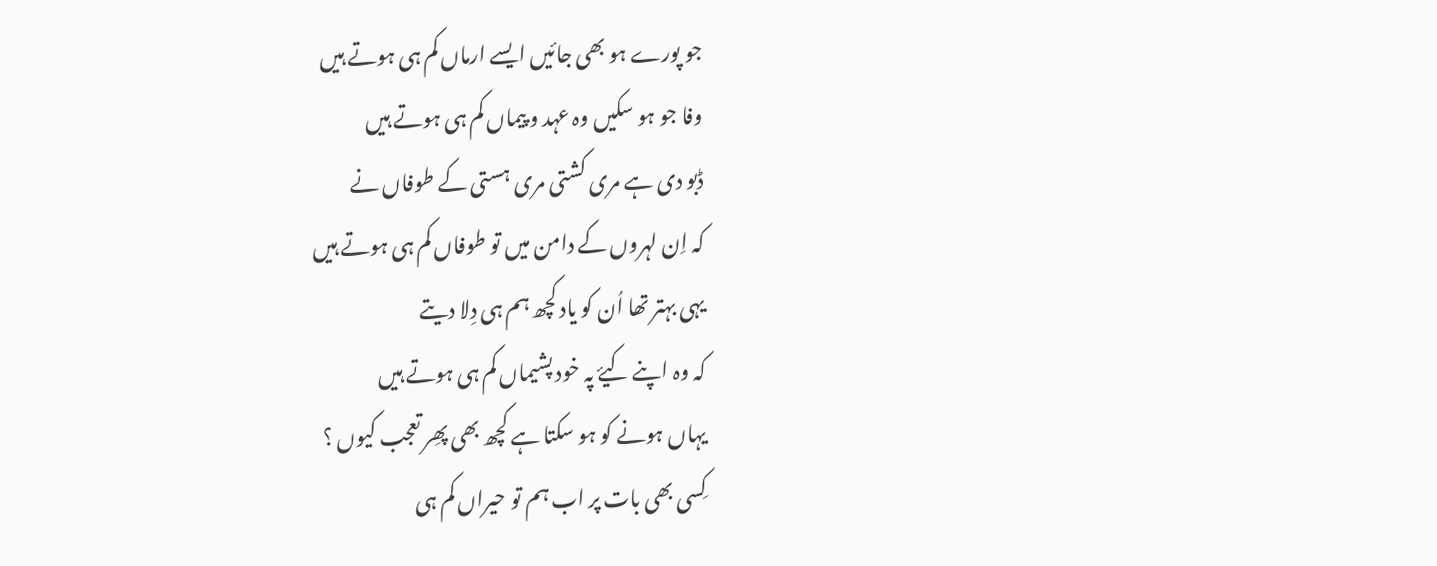جو پورے ہو بھی جائیں ایسے ارماں کم ہی ہوتے ہیں
وفا جو ہو سکیں وہ عہد و پیماں کم ہی ہوتے ہیں
ڈبو دی ہے مری کشتی مری ہستی کے طوفاں نے
کہ اِن لہروں کے دامن میں تو طوفاں کم ہی ہوتے ہیں
یہی بہتر تھا اُن کو یاد کچھ ہم ہی دِلا دیتے
کہ وہ اپنے کیۓ پہ خود پشیماں کم ہی ہوتے ہیں
یہاں ہونے کو ہو سکتا ہے کچھ بھی پھِر تعجب کیوں ؟
کِسی بھی بات پر اب ہم تو حیراں کم ہی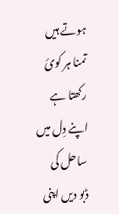ہوتے ہیں
تمنا ہر کویٔ رکھتا ہے اپنے دِل میں ساحل کی
ڈبو دیں اپنی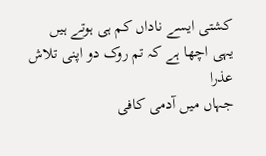کشتی ایسے ناداں کم ہی ہوتے ہیں
یہی اچھا ہے کہ تم روک دو اپنی تلاش عذرا
جہاں میں آدمی کافی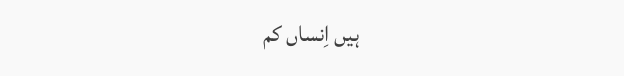ہیں اِنساں کم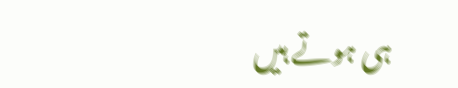ہی ہوتے ہیں